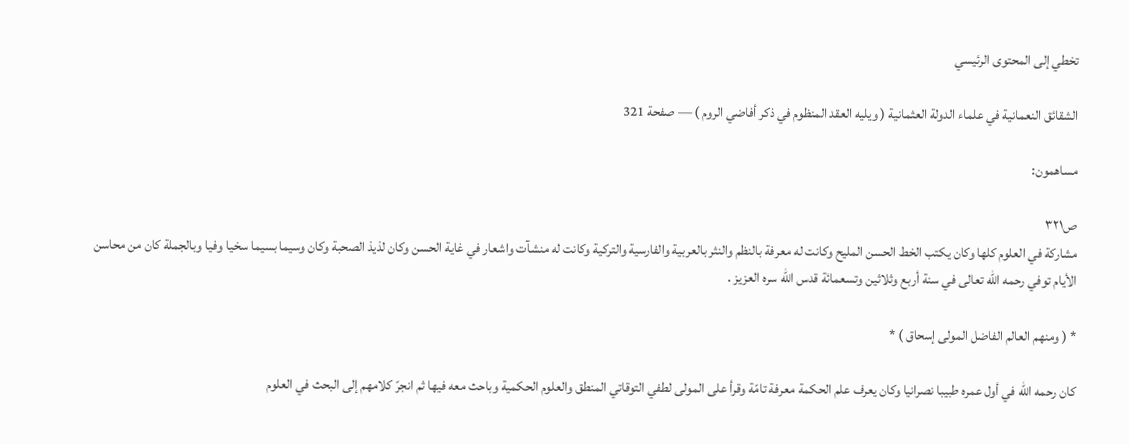تخطي إلى المحتوى الرئيسي

الشقائق النعمانية في علماء الدولة العثمانية ( ويليه العقد المنظوم في ذكر أفاضي الروم ) — صفحة 321

مساهمون:

ص٣٢١
مشاركة في العلوم كلها وكان يكتب الخط الحسن المليح وكانت له معرفة بالنظم والنثر بالعربية والفارسية والتركية وكانت له منشآت واشعار في غاية الحسن وكان لذيذ الصحبة وكان وسيما بسيما سخيا وفيا وبالجملة كان من محاسن الأيام توفي رحمه اللّه تعالى في سنة أربع وثلاثين وتسعمائة قدس اللّه سره العزيز .

* ( ومنهم العالم الفاضل المولى إسحاق ) *

كان رحمه اللّه في أول عمره طبيبا نصرانيا وكان يعرف علم الحكمة معرفة تامّة وقرأ على المولى لطفي التوقاتي المنطق والعلوم الحكمية وباحث معه فيها ثم انجرّ كلامهم إلى البحث في العلوم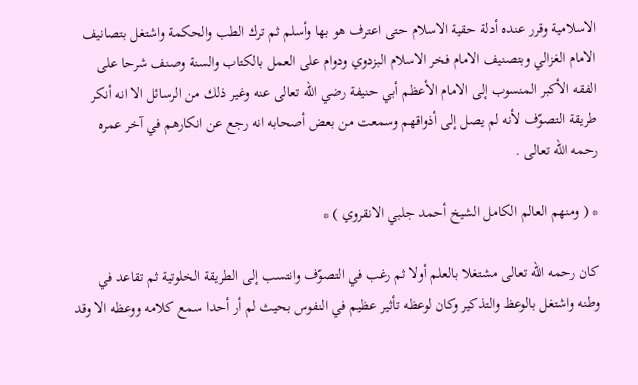الاسلامية وقرر عنده أدلة حقية الاسلام حتى اعترف هو بها وأسلم ثم ترك الطب والحكمة واشتغل بتصانيف الامام الغزالي وبتصنيف الامام فخر الاسلام البزدوي ودوام على العمل بالكتاب والسنة وصنف شرحا على الفقه الأكبر المنسوب إلى الامام الأعظم أبي حنيفة رضي اللّه تعالى عنه وغير ذلك من الرسائل الا انه أنكر طريقة التصوّف لأنه لم يصل إلى أذواقهم وسمعت من بعض أصحابه انه رجع عن انكارهم في آخر عمره رحمه اللّه تعالى .

* ( ومنهم العالم الكامل الشيخ أحمد جلبي الانقروي ) *

كان رحمه اللّه تعالى مشتغلا بالعلم أولا ثم رغب في التصوّف وانتسب إلى الطريقة الخلوتية ثم تقاعد في وطنه واشتغل بالوعظ والتذكير وكان لوعظه تأثير عظيم في النفوس بحيث لم أر أحدا سمع كلامه ووعظه الا وقد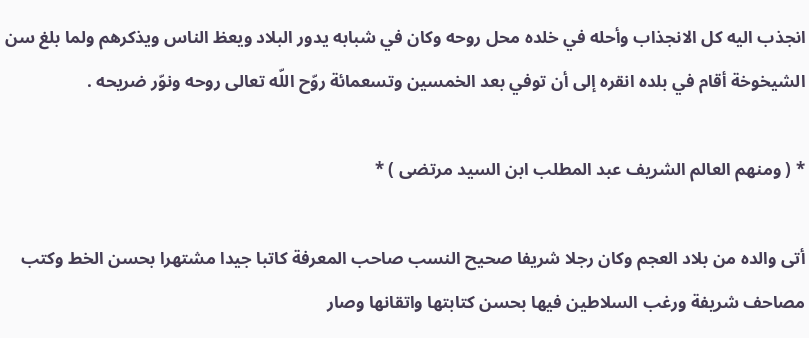انجذب اليه كل الانجذاب وأحله في خلده محل روحه وكان في شبابه يدور البلاد ويعظ الناس ويذكرهم ولما بلغ سن الشيخوخة أقام في بلده انقره إلى أن توفي بعد الخمسين وتسعمائة روّح اللّه تعالى روحه ونوّر ضريحه .

* ( ومنهم العالم الشريف عبد المطلب ابن السيد مرتضى ) *

أتى والده من بلاد العجم وكان رجلا شريفا صحيح النسب صاحب المعرفة كاتبا جيدا مشتهرا بحسن الخط وكتب مصاحف شريفة ورغب السلاطين فيها بحسن كتابتها واتقانها وصار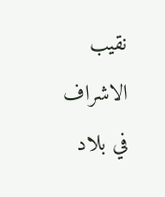نقيب الاشراف في بلاد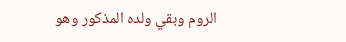الروم وبقي ولده المذكور وهو